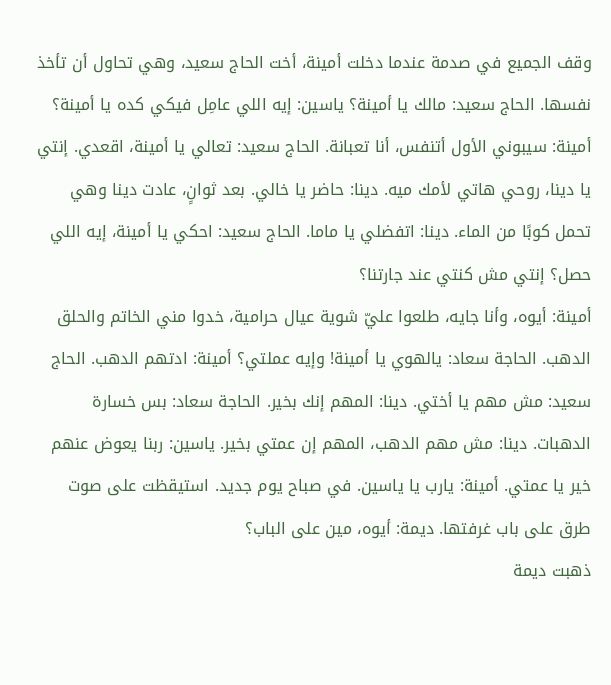وقف الجميع في صدمة عندما دخلت أمينة، أخت الحاج سعيد، وهي تحاول أن تأخذ نفسها. الحاج سعيد: مالك يا أمينة؟ ياسين: إيه اللي عامِل فيكي كده يا أمينة؟ أمينة: سيبوني الأول أتنفس، أنا تعبانة. الحاج سعيد: تعالي يا أمينة، اقعدي. إنتي يا دينا، روحي هاتي لأمك ميه. دينا: حاضر يا خالي. بعد ثوانٍ، عادت دينا وهي تحمل كوبًا من الماء. دينا: اتفضلي يا ماما. الحاج سعيد: احكي يا أمينة، إيه اللي حصل؟ إنتي مش كنتي عند جارتنا؟
أمينة: أيوه، وأنا جايه، طلعوا عليّ شوية عيال حرامية، خدوا مني الخاتم والحلق الدهب. الحاجة سعاد: يالهوي يا أمينة! وإيه عملتي؟ أمينة: ادتهم الدهب. الحاج سعيد: مش مهم يا أختي. دينا: المهم إنك بخير. الحاجة سعاد: بس خسارة الدهبات. دينا: مش مهم الدهب، المهم إن عمتي بخير. ياسين: ربنا يعوض عنهم خير يا عمتي. أمينة: يارب يا ياسين. في صباح يوم جديد. استيقظت على صوت طرق على باب غرفتها. ديمة: أيوه، مين على الباب؟
ذهبت ديمة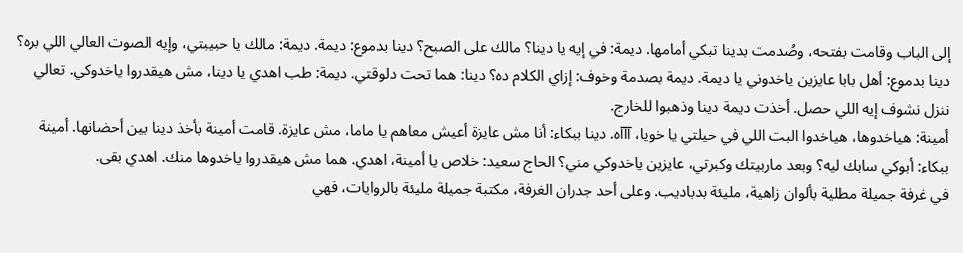إلى الباب وقامت بفتحه، وصُدمت بدينا تبكي أمامها. ديمة: في إيه يا دينا؟ مالك على الصبح؟ دينا بدموع: ديمة. ديمة: مالك يا حبيبتي، وإيه الصوت العالي اللي بره؟ دينا بدموع: أهل بابا عايزين ياخدوني يا ديمة. ديمة بصدمة وخوف: إزاي الكلام ده؟ دينا: هما تحت دلوقتي. ديمة: طب اهدي يا دينا، مش هيقدروا ياخدوكي. تعالي ننزل نشوف إيه اللي حصل. أخذت ديمة دينا وذهبوا للخارج.
أمينة: هياخدوها، هياخدوا البت اللي في حيلتي يا خويا، آآآه. دينا ببكاء: أنا مش عايزة أعيش معاهم يا ماما، مش عايزة. قامت أمينة بأخذ دينا بين أحضانها. أمينة ببكاء: أبوكي سابك ليه؟ وبعد ماربيتك وكبرتي، عايزين ياخدوكي مني؟ الحاج سعيد: خلاص يا أمينة، اهدي. هما مش هيقدروا ياخدوها منك. اهدي بقى.
في غرفة جميلة مطلية بألوان زاهية، مليئة بدباديب. وعلى أحد جدران الغرفة، مكتبة جميلة مليئة بالروايات، فهي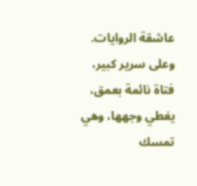عاشقة الروايات. وعلى سرير كبير، فتاة نائمة بعمق، يغطي وجهها، وهي تمسك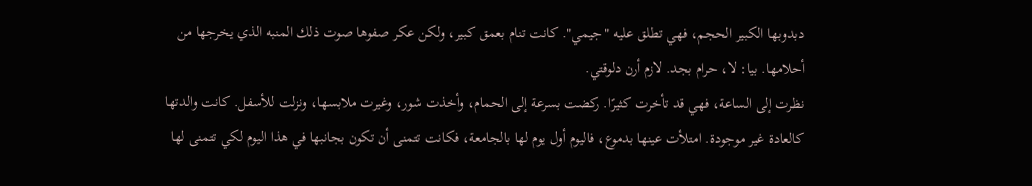دبدوبها الكبير الحجم، فهي تطلق عليه "جيمي". كانت تنام بعمق كبير، ولكن عكر صفوها صوت ذلك المنبه الذي يخرجها من أحلامها. بيا: لا، حرام بجد. لازم أرن دلوقتي.
نظرت إلى الساعة، فهي قد تأخرت كثيرًا. ركضت بسرعة إلى الحمام، وأخذت شور، وغيرت ملابسها، ونزلت للأسفل. كانت والدتها كالعادة غير موجودة. امتلأت عينها بدموع، فاليوم أول يوم لها بالجامعة، فكانت تتمنى أن تكون بجانبها في هذا اليوم لكي تتمنى لها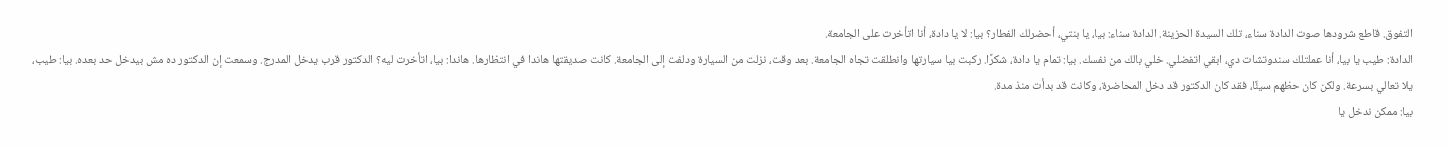التفوق. قاطع شرودها صوت الدادة سناء، تلك السيدة الحزينة. الدادة سناء: بيا، يا بنتي، أحضرلك الفطار؟ بيا: لا يا دادة، أنا اتأخرت على الجامعة.
الدادة: طيب يا بيا، أنا عملتلك سندوتشات دي، ابقي اتفضلي. خلي بالك من نفسك. بيا: تمام يا دادة، شكرًا. ركبت بيا سيارتها وانطلقت تجاه الجامعة. بعد وقت، نزلت من السيارة ودلفت إلى الجامعة. كانت صديقتها هاندا في انتظارها. هاندا: بيا، اتأخرت ليه؟ الدكتور قرب يدخل المدرج. وسمعت إن الدكتور ده مش بيدخل حد بعده. بيا: طيب، يلا تعالي بسرعة. ولكن كان حظهم سيئًا، فقد كان الدكتور قد دخل المحاضرة، وكانت قد بدأت منذ مدة.
بيا: ممكن ندخل يا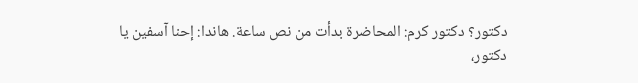دكتور؟ دكتور كرم: المحاضرة بدأت من نص ساعة. هاندا: إحنا آسفين يا دكتور،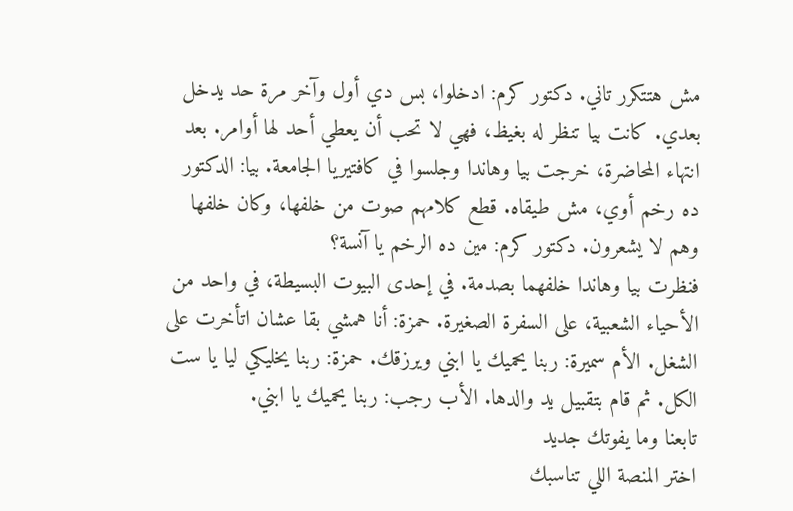مش هتتكرر تاني. دكتور كرم: ادخلوا، بس دي أول وآخر مرة حد يدخل بعدي. كانت بيا تنظر له بغيظ، فهي لا تحب أن يعطي أحد لها أوامر. بعد انتهاء المحاضرة، خرجت بيا وهاندا وجلسوا في كافتيريا الجامعة. بيا: الدكتور ده رخم أوي، مش طيقاه. قطع كلامهم صوت من خلفها، وكان خلفها وهم لا يشعرون. دكتور كرم: مين ده الرخم يا آنسة؟
فنظرت بيا وهاندا خلفهما بصدمة. في إحدى البيوت البسيطة، في واحد من الأحياء الشعبية، على السفرة الصغيرة. حمزة: أنا همشي بقا عشان اتأخرت على الشغل. الأم سميرة: ربنا يحميك يا ابني ويرزقك. حمزة: ربنا يخليكي ليا يا ست الكل. ثم قام بتقبيل يد والدها. الأب رجب: ربنا يحميك يا ابني.
تابعنا وما يفوتك جديد
اختر المنصة اللي تناسبك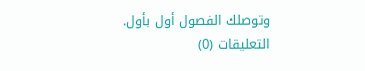وتوصلك الفصول أول بأول.
التعليقات (0)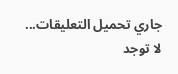جاري تحميل التعليقات...
لا توجد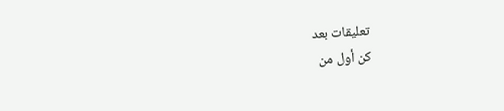تعليقات بعد
كن أول من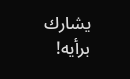يشارك برأيه!